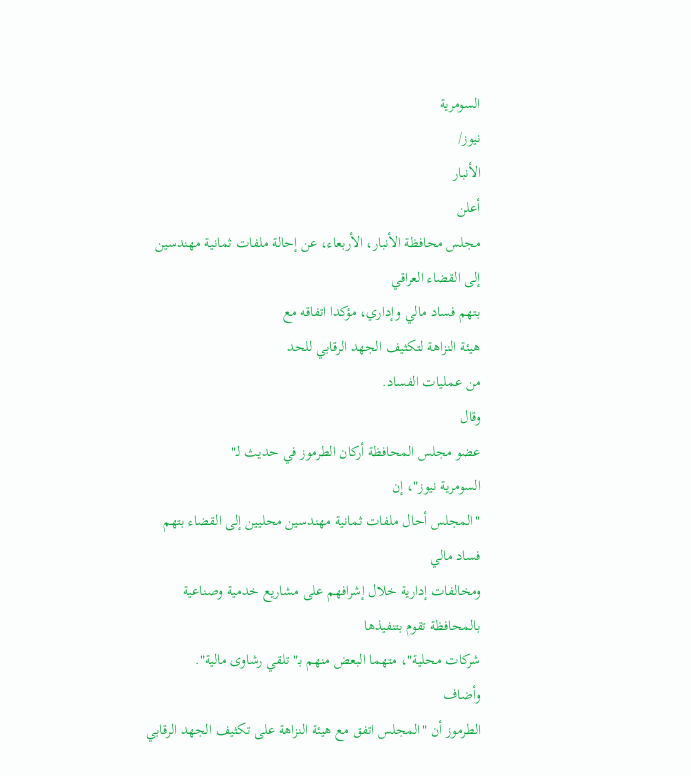السومرية
نيوز/
الأنبار
أعلن
مجلس محافظة الأنبار، الأربعاء، عن إحالة ملفات ثمانية مهندسين إلى القضاء العراقي
بتهم فساد مالي وإداري، مؤكدا اتفاقه مع
هيئة النزاهة لتكثيف الجهد الرقابي للحد
من عمليات الفساد.
وقال
عضو مجلس المحافظة أركان الطرموز في حديث لـ"
السومرية نيوز"، إن
"المجلس أحال ملفات ثمانية مهندسين محليين إلى القضاء بتهم فساد مالي
ومخالفات إدارية خلال إشرافهم على مشاريع خدمية وصناعية بالمحافظة تقوم بتنفيذها
شركات محلية"، متهما البعض منهم بـ"تلقي رشاوى مالية".
وأضاف
الطرموز أن "المجلس اتفق مع هيئة النزاهة على تكثيف الجهد الرقابي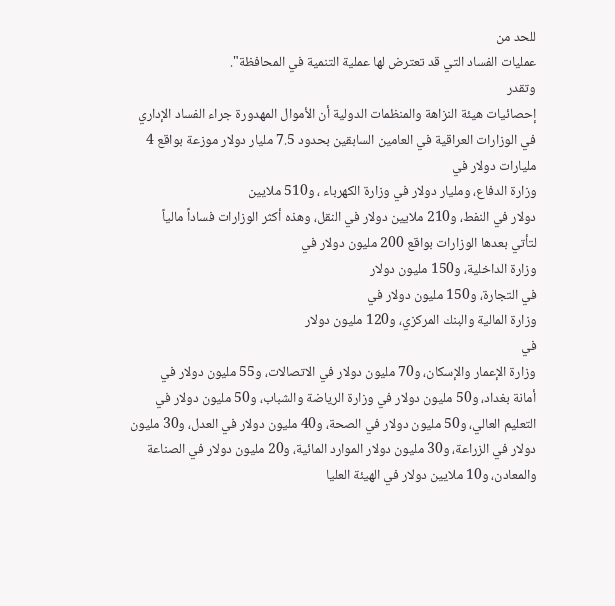للحد من
عمليات الفساد التي قد تعترض لها عملية التنمية في المحافظة".
وتقدر
إحصائيات هيئة النزاهة والمنظمات الدولية أن الأموال المهدورة جراء الفساد الإداري
في الوزارات العراقية في العامين السابقين بحدود 7.5 مليار دولار موزعة بواقع 4
مليارات دولار في
وزارة الدفاع، ومليار دولار في وزارة الكهرباء ، و510 ملايين
دولار في النفط، و210 ملايين دولار في النقل، وهذه أكثر الوزارات فساداً مالياً
لتأتي بعدها الوزارات بواقع 200 مليون دولار في
وزارة الداخلية، و150 مليون دولار
في التجارة، و150 مليون دولار في
وزارة المالية والبنك المركزي، و120 مليون دولار
في
وزارة الإعمار والإسكان، و70 مليون دولار في الاتصالات، و55 مليون دولار في
أمانة بغداد، و50 مليون دولار في وزارة الرياضة والشباب، و50 مليون دولار في
التعليم العالي، و50 مليون دولار في الصحة، و40 مليون دولار في العدل، و30 مليون
دولار في الزراعة، و30 مليون دولار الموارد المائية، و20 مليون دولار في الصناعة
والمعادن، و10 ملايين دولار في الهيئة العليا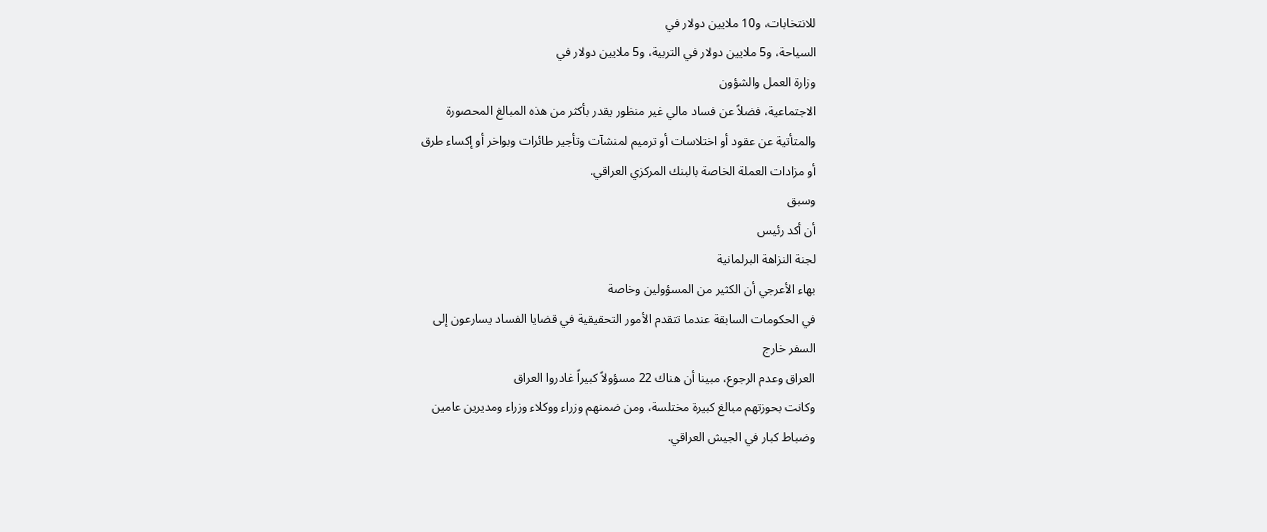للانتخابات، و10 ملايين دولار في
السياحة، و5 ملايين دولار في التربية، و5 ملايين دولار في
وزارة العمل والشؤون
الاجتماعية، فضلاً عن فساد مالي غير منظور يقدر بأكثر من هذه المبالغ المحصورة
والمتأتية عن عقود أو اختلاسات أو ترميم لمنشآت وتأجير طائرات وبواخر أو إكساء طرق
أو مزادات العملة الخاصة بالبنك المركزي العراقي.
وسبق
أن أكد رئيس
لجنة النزاهة البرلمانية
بهاء الأعرجي أن الكثير من المسؤولين وخاصة
في الحكومات السابقة عندما تتقدم الأمور التحقيقية في قضايا الفساد يسارعون إلى
السفر خارج
العراق وعدم الرجوع، مبينا أن هناك 22 مسؤولاً كبيراً غادروا العراق
وكانت بحوزتهم مبالغ كبيرة مختلسة، ومن ضمنهم وزراء ووكلاء وزراء ومديرين عامين
وضباط كبار في الجيش العراقي.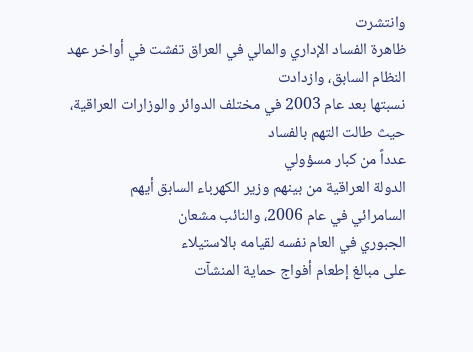وانتشرت
ظاهرة الفساد الإداري والمالي في العراق تفشت في أواخر عهد النظام السابق، وازدادت
نسبتها بعد عام 2003 في مختلف الدوائر والوزارات العراقية، حيث طالت التهم بالفساد
عدداً من كبار مسؤولي
الدولة العراقية من بينهم وزير الكهرباء السابق أيهم
السامرائي في عام 2006، والنائب مشعان
الجبوري في العام نفسه لقيامه بالاستيلاء
على مبالغ إطعام أفواج حماية المنشآت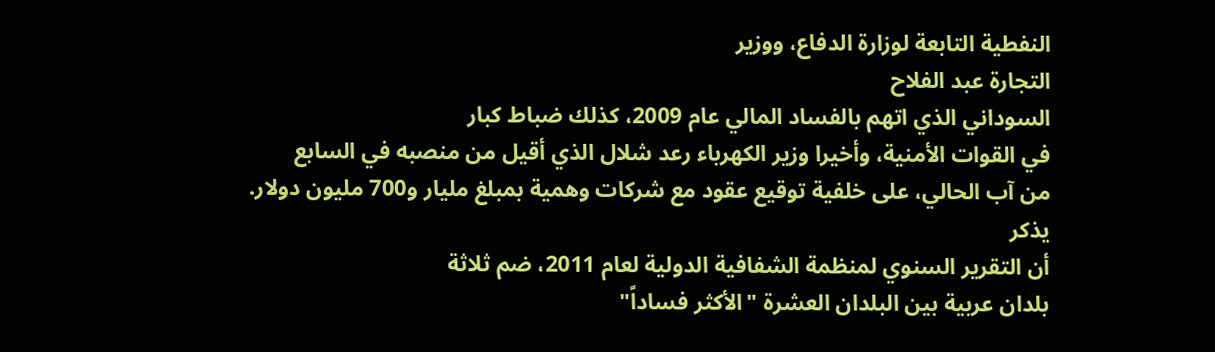النفطية التابعة لوزارة الدفاع، ووزير
التجارة عبد الفلاح
السوداني الذي اتهم بالفساد المالي عام 2009، كذلك ضباط كبار
في القوات الأمنية، وأخيرا وزير الكهرباء رعد شلال الذي أقيل من منصبه في السابع
من آب الحالي، على خلفية توقيع عقود مع شركات وهمية بمبلغ مليار و700 مليون دولار.
يذكر
أن التقرير السنوي لمنظمة الشفافية الدولية لعام 2011، ضم ثلاثة
بلدان عربية بين البلدان العشرة "الأكثر فساداً"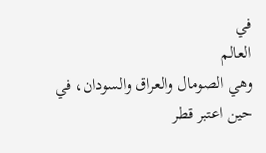في
العالم
وهي الصومال والعراق والسودان، في حين اعتبر قطر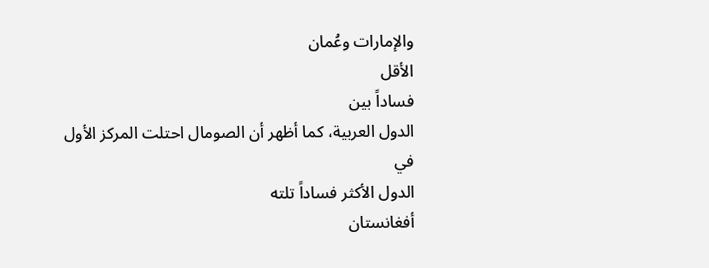والإمارات وعُمان
الأقل
فساداً بين
الدول العربية، كما أظهر أن الصومال احتلت المركز الأول
في
الدول الأكثر فساداً تلته
أفغانستان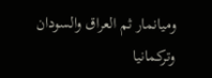وميانمار ثم العراق والسودان
وتركمانيا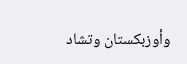وأوزبكستان وتشاد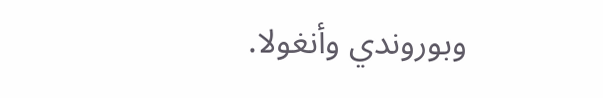وبوروندي وأنغولا.